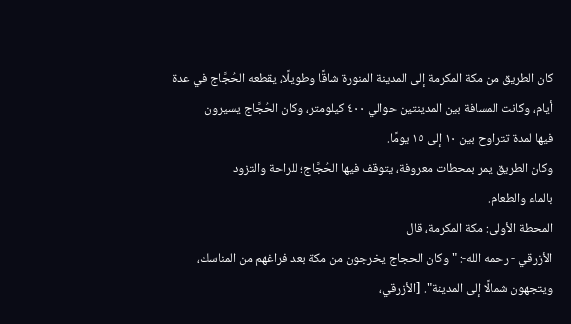كان الطريق من مكة المكرمة إلى المدينة المنورة شاقًا وطويلًا، يقطعه الحُجَّاج في عدة
أيام، وكانت المسافة بين المدينتين حوالي ٤٠٠ كيلومتر، وكان الحُجَّاج يسيرون
فيها لمدة تتراوح بين ١٠ إلى ١٥ يومًا.
وكان الطريق يمر بمحطات معروفة، يتوقف فيها الحُجَّاج؛ للراحة والتزود
بالماء والطعام.
المحطة الأولى: مكة المكرمة، قال
الأزرقي - رحمه الله-: "وكان الحجاج يخرجون من مكة بعد فراغهم من المناسك،
ويتجهون شمالًا إلى المدينة". [الأزرقي،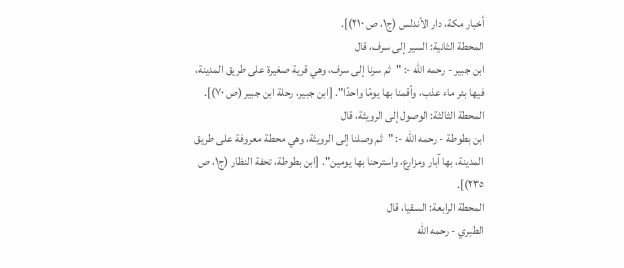أخبار مكة، دار الأندلس (ج١، ص ٢١٠)].
المحطة الثانية: السير إلى سرف، قال
ابن جبير - رحمه الله -: "ثم سرنا إلى سرف، وهي قرية صغيرة على طريق المدينة،
فيها بئر ماء عذب، وأقمنا بها يومًا واحدًا". [ابن جبير، رحلة ابن جبير (ص ٧٠)].
المحطة الثالثة: الوصول إلى الرويثة، قال
ابن بطوطة - رحمه الله -: "ثم وصلنا إلى الرويثة، وهي محطة معروفة على طريق
المدينة، بها آبار ومزارع، واسترحنا بها يومين". [ابن بطوطة، تحفة النظار (ج١، ص
٢٣٥)].
المحطة الرابعة: السقيا، قال
الطبري - رحمه الله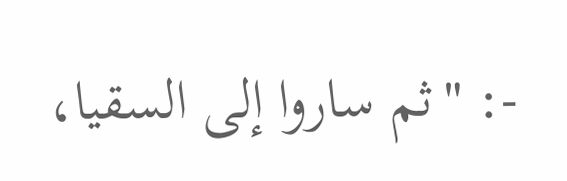-: "ثم ساروا إلى السقيا،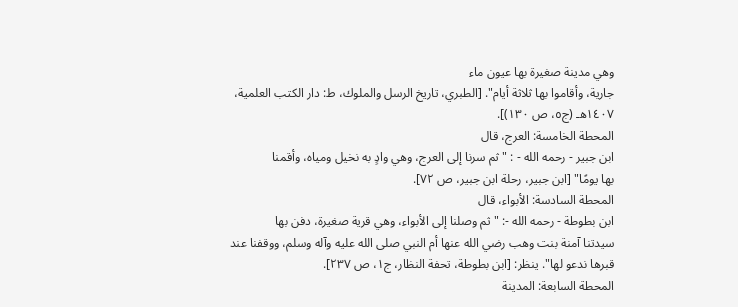وهي مدينة صغيرة بها عيون ماء
جارية، وأقاموا بها ثلاثة أيام". [الطبري، تاريخ الرسل والملوك، ط: دار الكتب العلمية،
١٤٠٧هـ (ج٥، ص ١٣٠)].
المحطة الخامسة: العرج، قال
ابن جبير - رحمه الله - : "ثم سرنا إلى العرج، وهي وادٍ به نخيل ومياه، وأقمنا
بها يومًا" [ابن جبير، رحلة ابن جبير، ص ٧٢].
المحطة السادسة: الأبواء، قال
ابن بطوطة - رحمه الله -: "ثم وصلنا إلى الأبواء، وهي قرية صغيرة، دفن بها
سيدتنا آمنة بنت وهب رضي الله عنها أم النبي صلى الله عليه وآله وسلم، ووقفنا عند
قبرها ندعو لها". ينظر: [ابن بطوطة، تحفة النظار، ج١، ص ٢٣٧].
المحطة السابعة: المدينة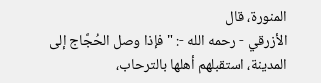المنورة، قال
الأزرقي - رحمه الله -: "فإذا وصل الحُجَّاج إلى
المدينة، استقبلهم أهلها بالترحاب،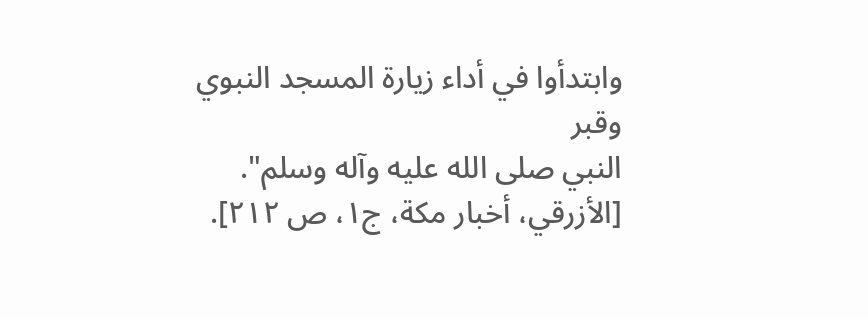وابتدأوا في أداء زيارة المسجد النبوي وقبر
النبي صلى الله عليه وآله وسلم". [الأزرقي، أخبار مكة، ج١، ص ٢١٢].